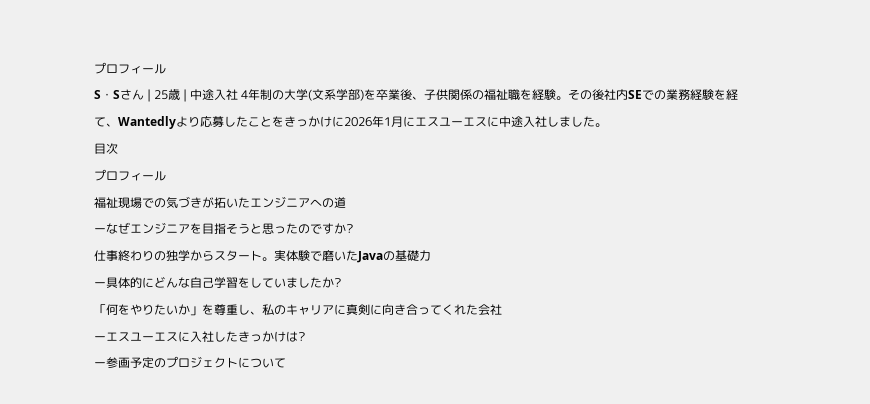プロフィール
S・Sさん | 25歳 | 中途入社 4年制の大学(文系学部)を卒業後、子供関係の福祉職を経験。その後社内SEでの業務経験を経て、Wantedlyより応募したことをきっかけに2026年1月にエスユーエスに中途入社しました。
目次
プロフィール
福祉現場での気づきが拓いたエンジニアへの道
ーなぜエンジニアを目指そうと思ったのですか?
仕事終わりの独学からスタート。実体験で磨いたJavaの基礎力
ー具体的にどんな自己学習をしていましたか?
「何をやりたいか」を尊重し、私のキャリアに真剣に向き合ってくれた会社
ーエスユーエスに入社したきっかけは?
ー参画予定のプロジェクトについて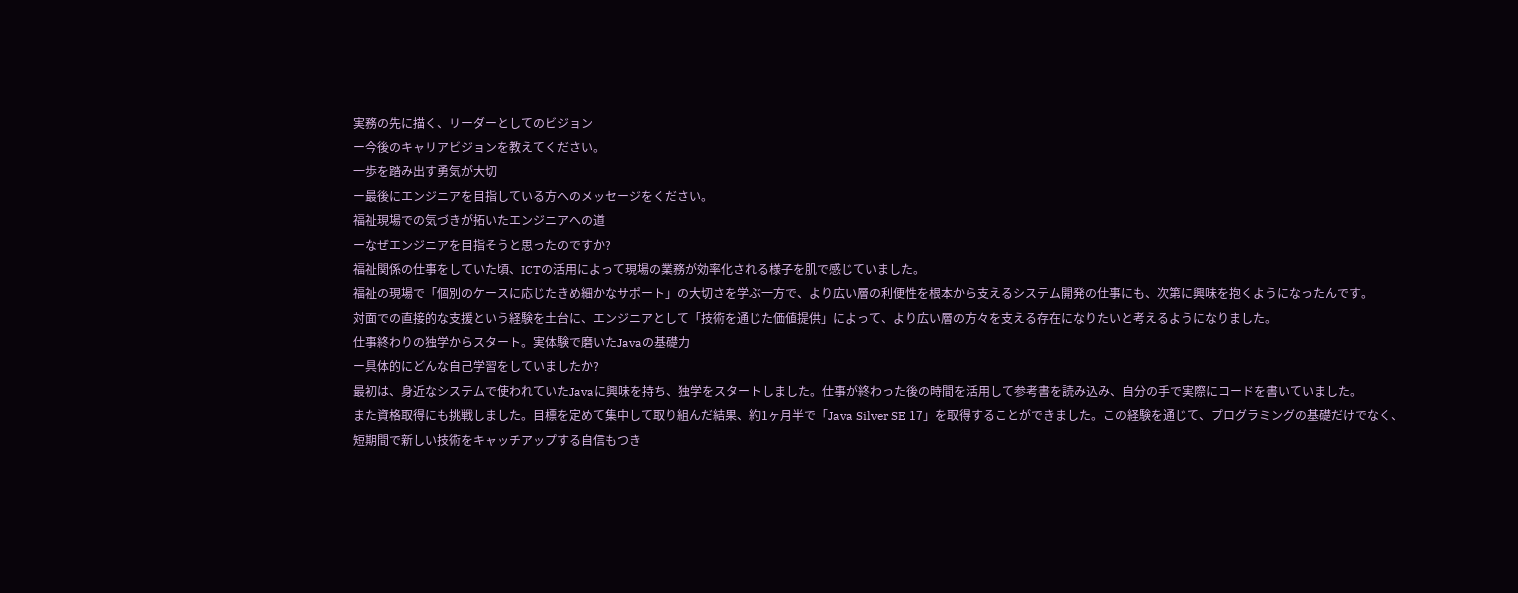実務の先に描く、リーダーとしてのビジョン
ー今後のキャリアビジョンを教えてください。
一歩を踏み出す勇気が大切
ー最後にエンジニアを目指している方へのメッセージをください。
福祉現場での気づきが拓いたエンジニアへの道
ーなぜエンジニアを目指そうと思ったのですか?
福祉関係の仕事をしていた頃、ICTの活用によって現場の業務が効率化される様子を肌で感じていました。
福祉の現場で「個別のケースに応じたきめ細かなサポート」の大切さを学ぶ一方で、より広い層の利便性を根本から支えるシステム開発の仕事にも、次第に興味を抱くようになったんです。
対面での直接的な支援という経験を土台に、エンジニアとして「技術を通じた価値提供」によって、より広い層の方々を支える存在になりたいと考えるようになりました。
仕事終わりの独学からスタート。実体験で磨いたJavaの基礎力
ー具体的にどんな自己学習をしていましたか?
最初は、身近なシステムで使われていたJavaに興味を持ち、独学をスタートしました。仕事が終わった後の時間を活用して参考書を読み込み、自分の手で実際にコードを書いていました。
また資格取得にも挑戦しました。目標を定めて集中して取り組んだ結果、約1ヶ月半で「Java Silver SE 17」を取得することができました。この経験を通じて、プログラミングの基礎だけでなく、短期間で新しい技術をキャッチアップする自信もつき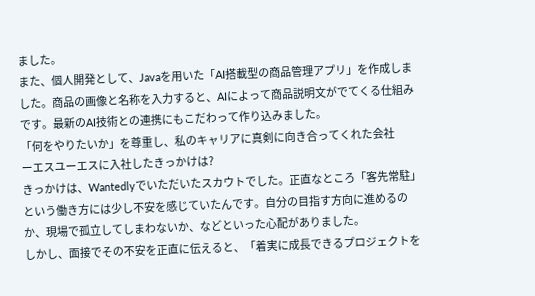ました。
また、個人開発として、Javaを用いた「AI搭載型の商品管理アプリ」を作成しました。商品の画像と名称を入力すると、AIによって商品説明文がでてくる仕組みです。最新のAI技術との連携にもこだわって作り込みました。
「何をやりたいか」を尊重し、私のキャリアに真剣に向き合ってくれた会社
ーエスユーエスに入社したきっかけは?
きっかけは、Wantedlyでいただいたスカウトでした。正直なところ「客先常駐」という働き方には少し不安を感じていたんです。自分の目指す方向に進めるのか、現場で孤立してしまわないか、などといった心配がありました。
しかし、面接でその不安を正直に伝えると、「着実に成長できるプロジェクトを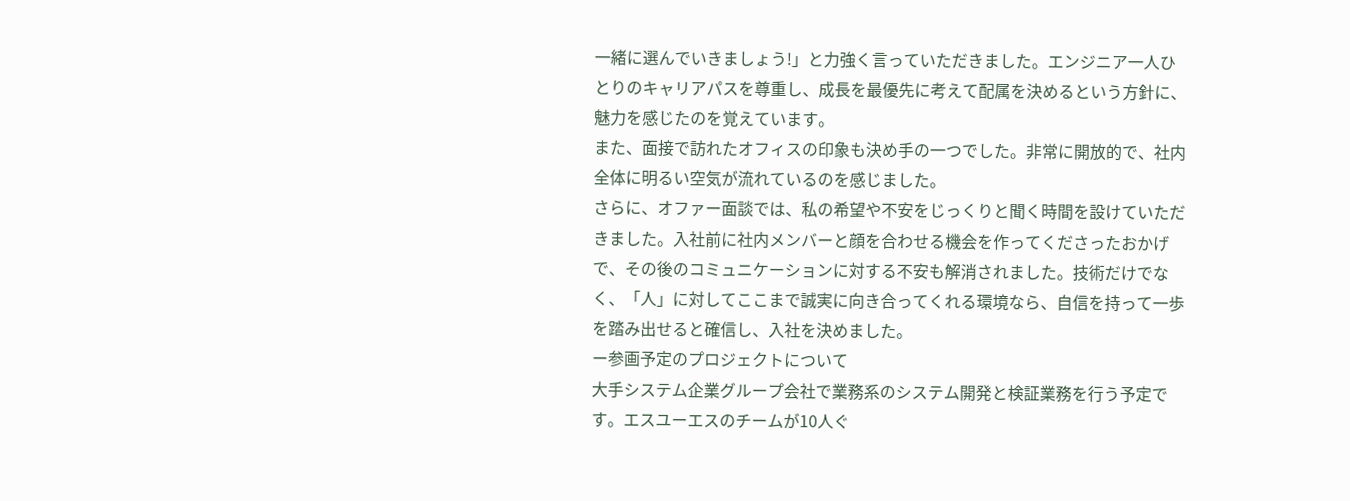一緒に選んでいきましょう!」と力強く言っていただきました。エンジニア一人ひとりのキャリアパスを尊重し、成長を最優先に考えて配属を決めるという方針に、魅力を感じたのを覚えています。
また、面接で訪れたオフィスの印象も決め手の一つでした。非常に開放的で、社内全体に明るい空気が流れているのを感じました。
さらに、オファー面談では、私の希望や不安をじっくりと聞く時間を設けていただきました。入社前に社内メンバーと顔を合わせる機会を作ってくださったおかげで、その後のコミュニケーションに対する不安も解消されました。技術だけでなく、「人」に対してここまで誠実に向き合ってくれる環境なら、自信を持って一歩を踏み出せると確信し、入社を決めました。
ー参画予定のプロジェクトについて
大手システム企業グループ会社で業務系のシステム開発と検証業務を行う予定です。エスユーエスのチームが10人ぐ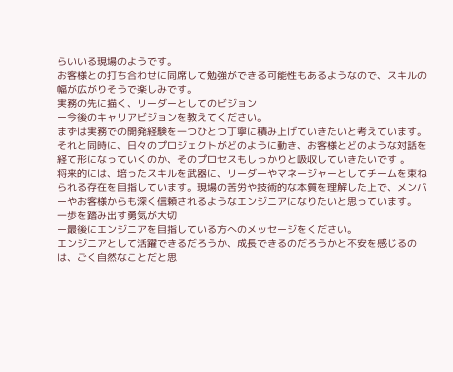らいいる現場のようです。
お客様との打ち合わせに同席して勉強ができる可能性もあるようなので、スキルの幅が広がりそうで楽しみです。
実務の先に描く、リーダーとしてのビジョン
ー今後のキャリアビジョンを教えてください。
まずは実務での開発経験を一つひとつ丁寧に積み上げていきたいと考えています。それと同時に、日々のプロジェクトがどのように動き、お客様とどのような対話を経て形になっていくのか、そのプロセスもしっかりと吸収していきたいです 。
将来的には、培ったスキルを武器に、リーダーやマネージャーとしてチームを束ねられる存在を目指しています。現場の苦労や技術的な本質を理解した上で、メンバーやお客様からも深く信頼されるようなエンジニアになりたいと思っています。
一歩を踏み出す勇気が大切
ー最後にエンジニアを目指している方へのメッセージをください。
エンジニアとして活躍できるだろうか、成長できるのだろうかと不安を感じるのは、ごく自然なことだと思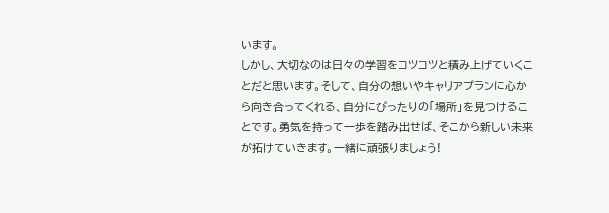います。
しかし、大切なのは日々の学習をコツコツと積み上げていくことだと思います。そして、自分の想いやキャリアプランに心から向き合ってくれる、自分にぴったりの「場所」を見つけることです。勇気を持って一歩を踏み出せば、そこから新しい未来が拓けていきます。一緒に頑張りましょう!